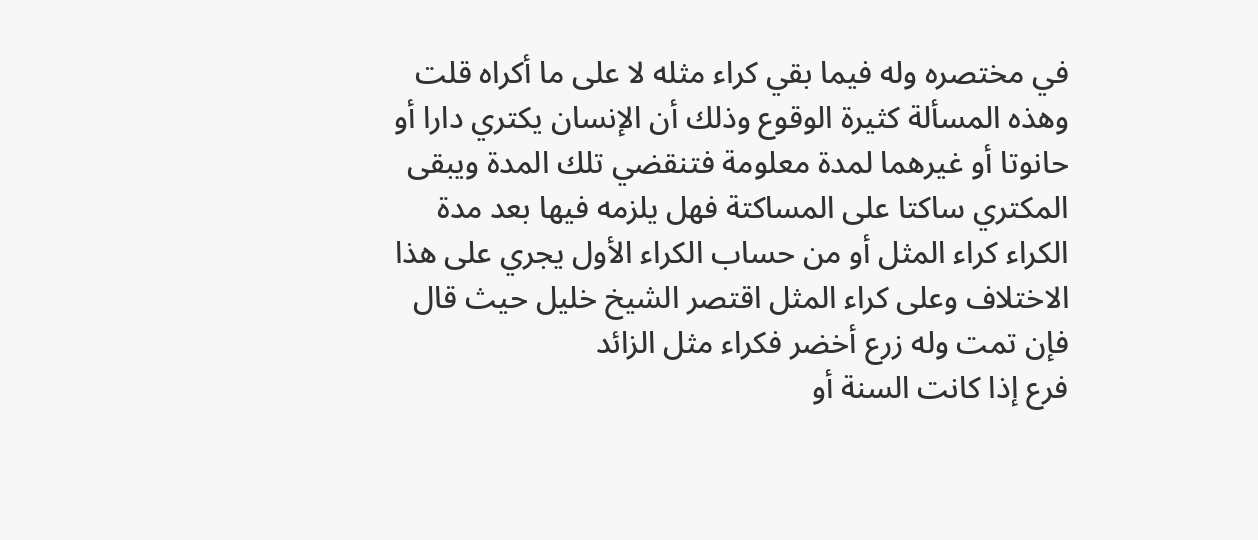في مختصره وله فيما بقي كراء مثله لا على ما أكراه قلت وهذه المسألة كثيرة الوقوع وذلك أن الإنسان يكتري دارا أو حانوتا أو غيرهما لمدة معلومة فتنقضي تلك المدة ويبقى المكتري ساكتا على المساكتة فهل يلزمه فيها بعد مدة الكراء كراء المثل أو من حساب الكراء الأول يجري على هذا الاختلاف وعلى كراء المثل اقتصر الشيخ خليل حيث قال فإن تمت وله زرع أخضر فكراء مثل الزائد
فرع إذا كانت السنة أو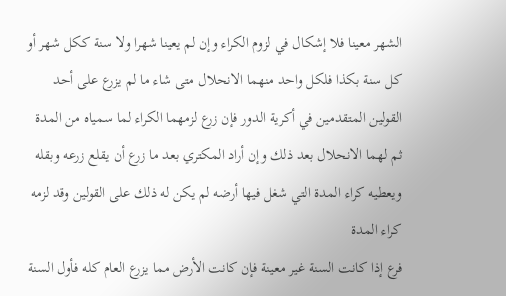الشهر معينا فلا إشكال في لزوم الكراء وإن لم يعينا شهرا ولا سنة ككل شهر أو كل سنة بكذا فلكل واحد منهما الانحلال متى شاء ما لم يزرع على أحد القولين المتقدمين في أكرية الدور فإن زرع لزمهما الكراء لما سمياه من المدة ثم لهما الانحلال بعد ذلك وإن أراد المكتري بعد ما زرع أن يقلع زرعه وبقله ويعطيه كراء المدة التي شغل فيها أرضه لم يكن له ذلك على القولين وقد لزمه كراء المدة
فرع إذا كانت السنة غير معينة فإن كانت الأرض مما يزرع العام كله فأول السنة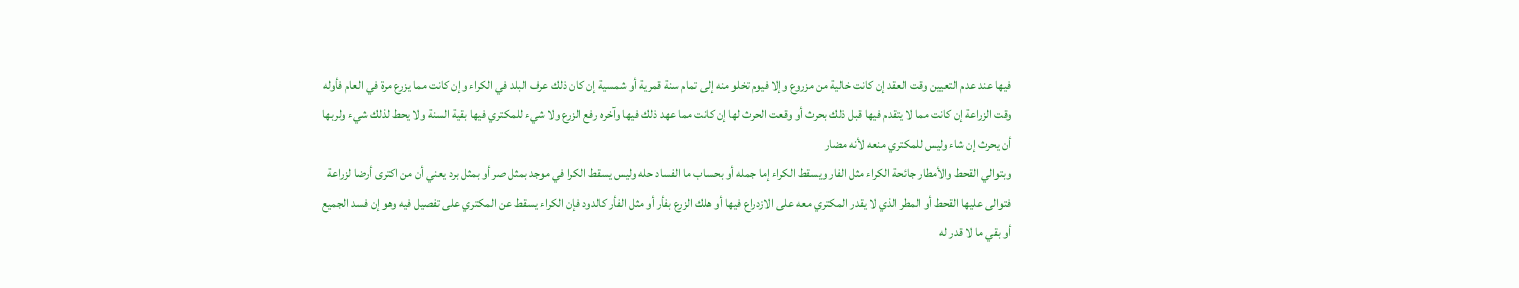فيها عند عدم التعيين وقت العقد إن كانت خالية من مزروع وإلا فيوم تخلو منه إلى تمام سنة قمرية أو شمسية إن كان ذلك عرف البلد في الكراء وإن كانت مما يزرع مرة في العام فأوله وقت الزراعة إن كانت مما لا يتقدم فيها قبل ذلك بحرث أو وقعت الحرث لها إن كانت مما عهد ذلك فيها وآخره رفع الزرع ولا شيء للمكتري فيها بقية السنة ولا يحط لذلك شيء ولربها أن يحرث إن شاء وليس للمكتري منعه لأنه مضار
وبتوالي القحط والأمطار جائحة الكراء مثل الفار ويسقط الكراء إما جمله أو بحساب ما الفساد حله وليس يسقط الكرا في موجد بمثل صر أو بمثل برد يعني أن من اكترى أرضا لزراعة فتوالى عليها القحط أو المطر الذي لا يقدر المكتري معه على الازدراع فيها أو هلك الزرع بفأر أو مثل الفأر كالدود فإن الكراء يسقط عن المكتري على تفصيل فيه وهو إن فسد الجميع أو بقي ما لا قدر له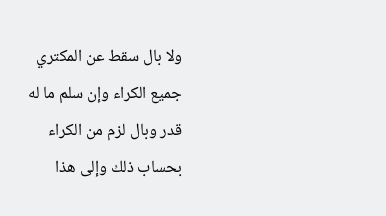ولا بال سقط عن المكتري جميع الكراء وإن سلم ما له قدر وبال لزم من الكراء بحساب ذلك وإلى هذا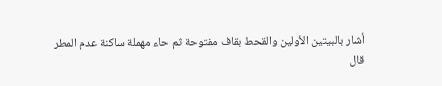أشار بالبيتين الأولين والقحط بقاف مفتوحة ثم حاء مهملة ساكنة عدم المطر
قال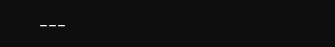___